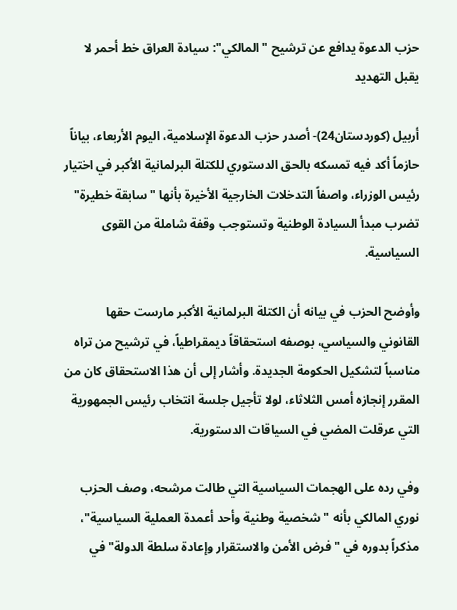حزب الدعوة يدافع عن ترشيح "المالكي": سيادة العراق خط أحمر لا يقبل التهديد

أربيل (كوردستان24)- أصدر حزب الدعوة الإسلامية، اليوم الأربعاء، بياناً حازماً أكد فيه تمسكه بالحق الدستوري للكتلة البرلمانية الأكبر في اختيار رئيس الوزراء، واصفاً التدخلات الخارجية الأخيرة بأنها "سابقة خطيرة" تضرب مبدأ السيادة الوطنية وتستوجب وقفة شاملة من القوى السياسية.

وأوضح الحزب في بيانه أن الكتلة البرلمانية الأكبر مارست حقها القانوني والسياسي، بوصفه استحقاقاً ديمقراطياً، في ترشيح من تراه مناسباً لتشكيل الحكومة الجديدة. وأشار إلى أن هذا الاستحقاق كان من المقرر إنجازه أمس الثلاثاء، لولا تأجيل جلسة انتخاب رئيس الجمهورية التي عرقلت المضي في السياقات الدستورية.

وفي رده على الهجمات السياسية التي طالت مرشحه، وصف الحزب نوري المالكي بأنه "شخصية وطنية وأحد أعمدة العملية السياسية"، مذكراً بدوره في "فرض الأمن والاستقرار وإعادة سلطة الدولة" في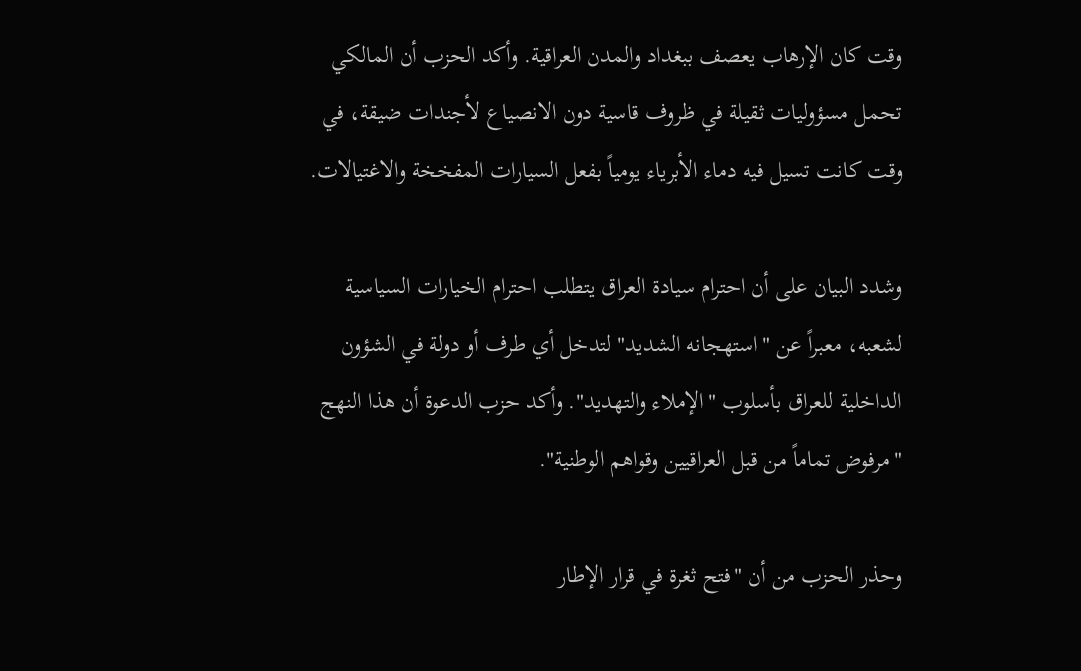وقت كان الإرهاب يعصف ببغداد والمدن العراقية. وأكد الحزب أن المالكي تحمل مسؤوليات ثقيلة في ظروف قاسية دون الانصياع لأجندات ضيقة، في وقت كانت تسيل فيه دماء الأبرياء يومياً بفعل السيارات المفخخة والاغتيالات.

وشدد البيان على أن احترام سيادة العراق يتطلب احترام الخيارات السياسية لشعبه، معبراً عن "استهجانه الشديد" لتدخل أي طرف أو دولة في الشؤون الداخلية للعراق بأسلوب "الإملاء والتهديد". وأكد حزب الدعوة أن هذا النهج "مرفوض تماماً من قبل العراقيين وقواهم الوطنية".

وحذر الحزب من أن "فتح ثغرة في قرار الإطار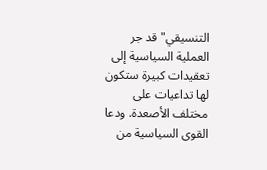التنسيقي" قد جر العملية السياسية إلى تعقيدات كبيرة ستكون لها تداعيات على مختلف الأصعدة. ودعا القوى السياسية من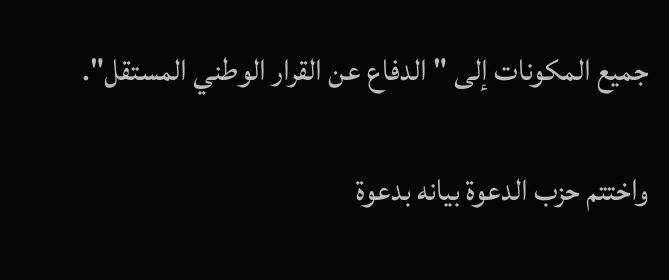جميع المكونات إلى "الدفاع عن القرار الوطني المستقل".

واختتم حزب الدعوة بيانه بدعوة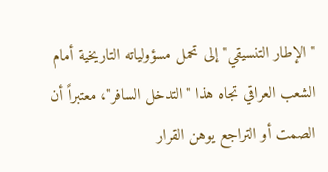"الإطار التنسيقي" إلى تحمل مسؤولياته التاريخية أمام الشعب العراقي تجاه هذا "التدخل السافر"، معتبراً أن الصمت أو التراجع يوهن القرار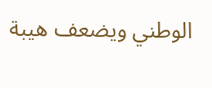الوطني ويضعف هيبة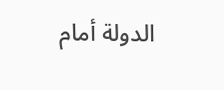الدولة أمام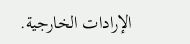الإرادات الخارجية.